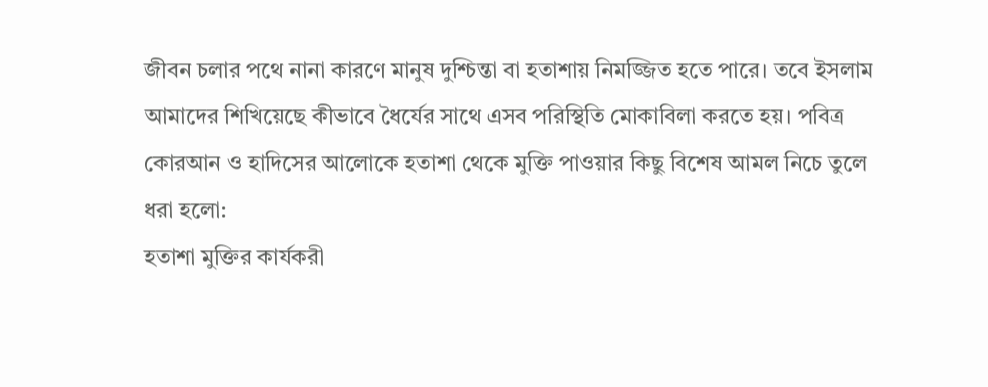জীবন চলার পথে নানা কারণে মানুষ দুশ্চিন্তা বা হতাশায় নিমজ্জিত হতে পারে। তবে ইসলাম
আমাদের শিখিয়েছে কীভাবে ধৈর্যের সাথে এসব পরিস্থিতি মোকাবিলা করতে হয়। পবিত্র কোরআন ও হাদিসের আলোকে হতাশা থেকে মুক্তি পাওয়ার কিছু বিশেষ আমল নিচে তুলে ধরা হলো:
হতাশা মুক্তির কার্যকরী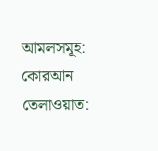আমলসমূহ:
কোরআন তেলাওয়াত: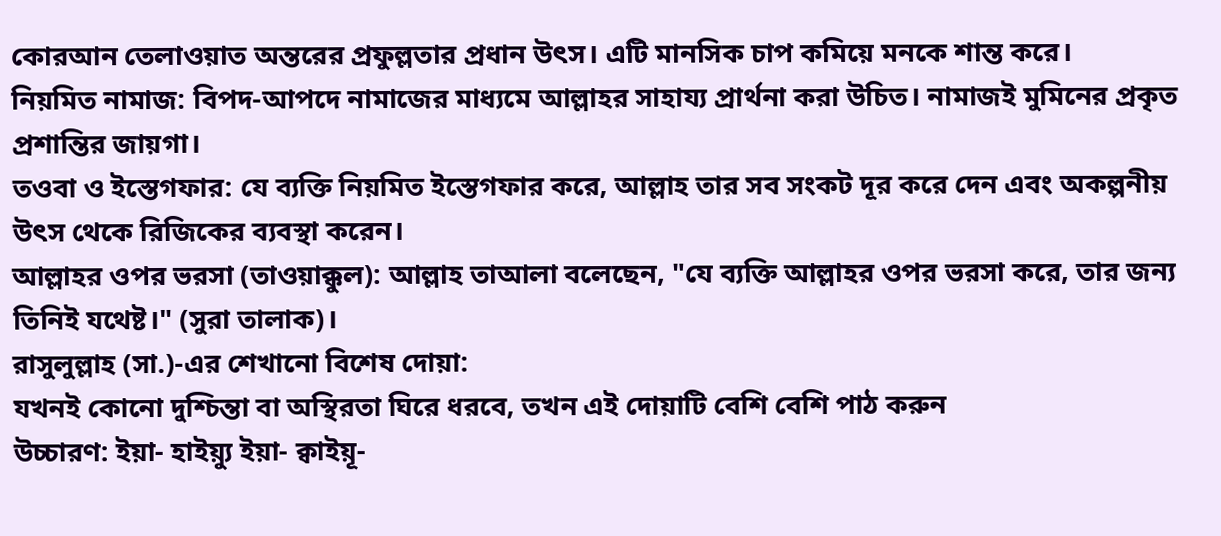কোরআন তেলাওয়াত অন্তরের প্রফুল্লতার প্রধান উৎস। এটি মানসিক চাপ কমিয়ে মনকে শান্ত করে।
নিয়মিত নামাজ: বিপদ-আপদে নামাজের মাধ্যমে আল্লাহর সাহায্য প্রার্থনা করা উচিত। নামাজই মুমিনের প্রকৃত প্রশান্তির জায়গা।
তওবা ও ইস্তেগফার: যে ব্যক্তি নিয়মিত ইস্তেগফার করে, আল্লাহ তার সব সংকট দূর করে দেন এবং অকল্পনীয় উৎস থেকে রিজিকের ব্যবস্থা করেন।
আল্লাহর ওপর ভরসা (তাওয়াক্কুল): আল্লাহ তাআলা বলেছেন, "যে ব্যক্তি আল্লাহর ওপর ভরসা করে, তার জন্য তিনিই যথেষ্ট।" (সুরা তালাক)।
রাসুলুল্লাহ (সা.)-এর শেখানো বিশেষ দোয়া:
যখনই কোনো দুশ্চিন্তা বা অস্থিরতা ঘিরে ধরবে, তখন এই দোয়াটি বেশি বেশি পাঠ করুন
উচ্চারণ: ইয়া- হাইয়্যু ইয়া- ক্বাইয়ূ-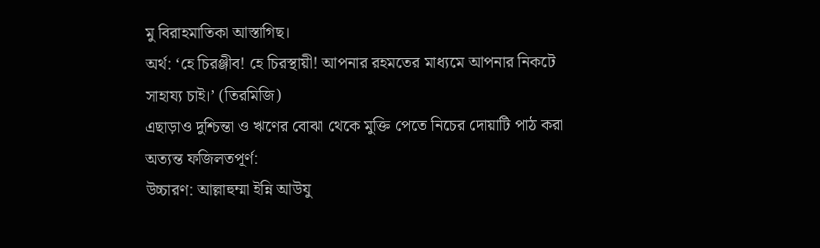মু বিরাহমাতিকা আস্তাগিছ।
অর্থ: ‘হে চিরঞ্জীব! হে চিরস্থায়ী! আপনার রহমতের মাধ্যমে আপনার নিকটে সাহায্য চাই।’ (তিরমিজি)
এছাড়াও দুশ্চিন্তা ও ঋণের বোঝা থেকে মুক্তি পেতে নিচের দোয়াটি পাঠ করা অত্যন্ত ফজিলতপূর্ণ:
উচ্চারণ: আল্লাহুম্মা ইন্নি আউযু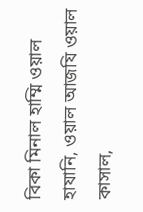বিকা মিনাল হাম্মি ওয়াল হাযানি, ওয়াল আজযি ওয়াল কাসাল,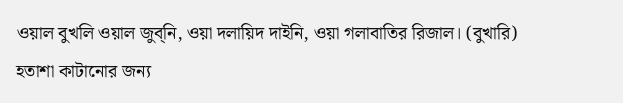ওয়াল বুখলি ওয়াল জুব্নি, ওয়া দলায়িদ দাইনি, ওয়া গলাবাতির রিজাল। (বুখারি)
হতাশা কাটানোর জন্য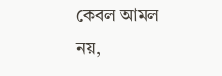কেবল আমল নয়,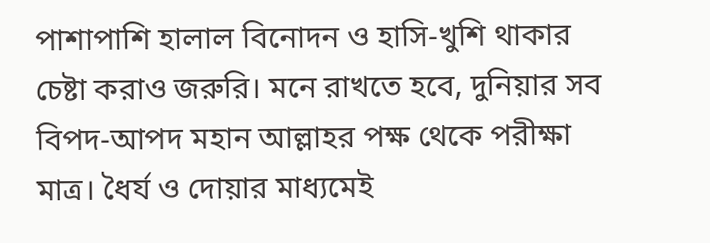পাশাপাশি হালাল বিনোদন ও হাসি-খুশি থাকার চেষ্টা করাও জরুরি। মনে রাখতে হবে, দুনিয়ার সব বিপদ-আপদ মহান আল্লাহর পক্ষ থেকে পরীক্ষা মাত্র। ধৈর্য ও দোয়ার মাধ্যমেই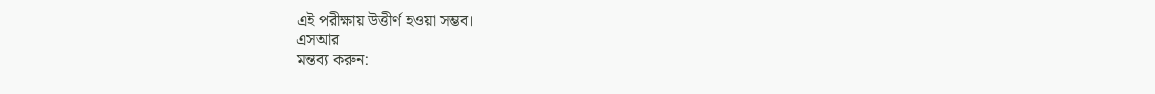এই পরীক্ষায় উত্তীর্ণ হওয়া সম্ভব।
এসআর
মন্তব্য করুন: